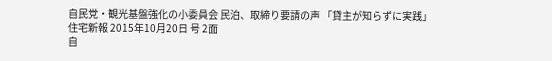自民党・観光基盤強化の小委員会 民泊、取締り要請の声 「貸主が知らずに実践」
住宅新報 2015年10月20日 号 2面
自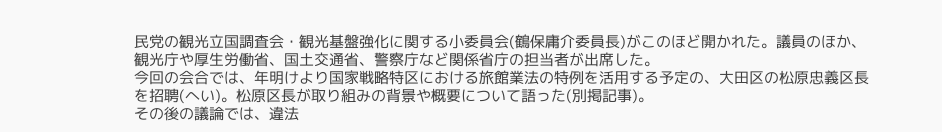民党の観光立国調査会・観光基盤強化に関する小委員会(鶴保庸介委員長)がこのほど開かれた。議員のほか、観光庁や厚生労働省、国土交通省、警察庁など関係省庁の担当者が出席した。
今回の会合では、年明けより国家戦略特区における旅館業法の特例を活用する予定の、大田区の松原忠義区長を招聘(へい)。松原区長が取り組みの背景や概要について語った(別掲記事)。
その後の議論では、違法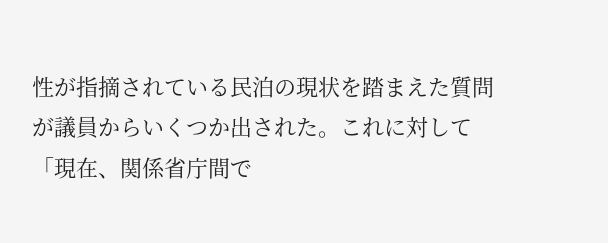性が指摘されている民泊の現状を踏まえた質問が議員からいくつか出された。これに対して「現在、関係省庁間で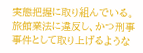実態把握に取り組んでいる。旅館業法に違反し、かつ刑事事件として取り上げるような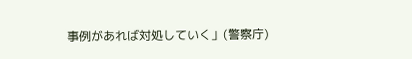事例があれば対処していく」(警察庁)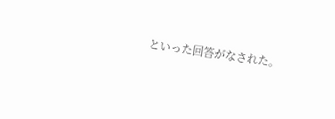といった回答がなされた。